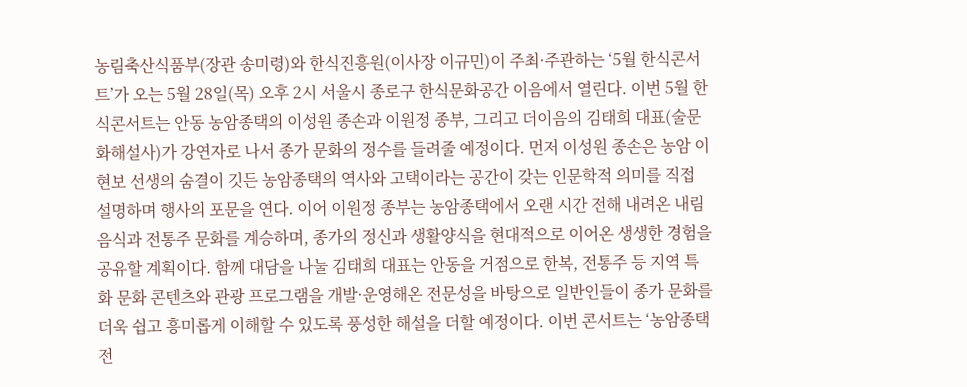농림축산식품부(장관 송미령)와 한식진흥원(이사장 이규민)이 주최·주관하는 ‘5월 한식콘서트’가 오는 5월 28일(목) 오후 2시 서울시 종로구 한식문화공간 이음에서 열린다. 이번 5월 한식콘서트는 안동 농암종택의 이성원 종손과 이원정 종부, 그리고 더이음의 김태희 대표(술문화해설사)가 강연자로 나서 종가 문화의 정수를 들려줄 예정이다. 먼저 이성원 종손은 농암 이현보 선생의 숨결이 깃든 농암종택의 역사와 고택이라는 공간이 갖는 인문학적 의미를 직접 설명하며 행사의 포문을 연다. 이어 이원정 종부는 농암종택에서 오랜 시간 전해 내려온 내림음식과 전통주 문화를 계승하며, 종가의 정신과 생활양식을 현대적으로 이어온 생생한 경험을 공유할 계획이다. 함께 대담을 나눌 김태희 대표는 안동을 거점으로 한복, 전통주 등 지역 특화 문화 콘텐츠와 관광 프로그램을 개발·운영해온 전문성을 바탕으로 일반인들이 종가 문화를 더욱 쉽고 흥미롭게 이해할 수 있도록 풍성한 해설을 더할 예정이다. 이번 콘서트는 ‘농암종택 전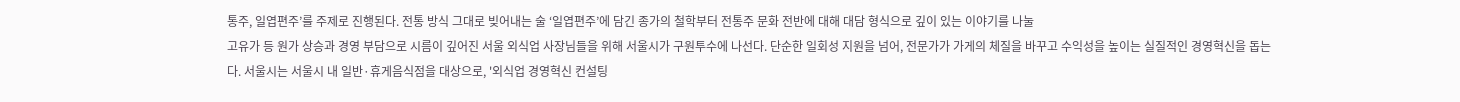통주, 일엽편주’를 주제로 진행된다. 전통 방식 그대로 빚어내는 술 ‘일엽편주’에 담긴 종가의 철학부터 전통주 문화 전반에 대해 대담 형식으로 깊이 있는 이야기를 나눌
고유가 등 원가 상승과 경영 부담으로 시름이 깊어진 서울 외식업 사장님들을 위해 서울시가 구원투수에 나선다. 단순한 일회성 지원을 넘어, 전문가가 가게의 체질을 바꾸고 수익성을 높이는 실질적인 경영혁신을 돕는다. 서울시는 서울시 내 일반·휴게음식점을 대상으로, '외식업 경영혁신 컨설팅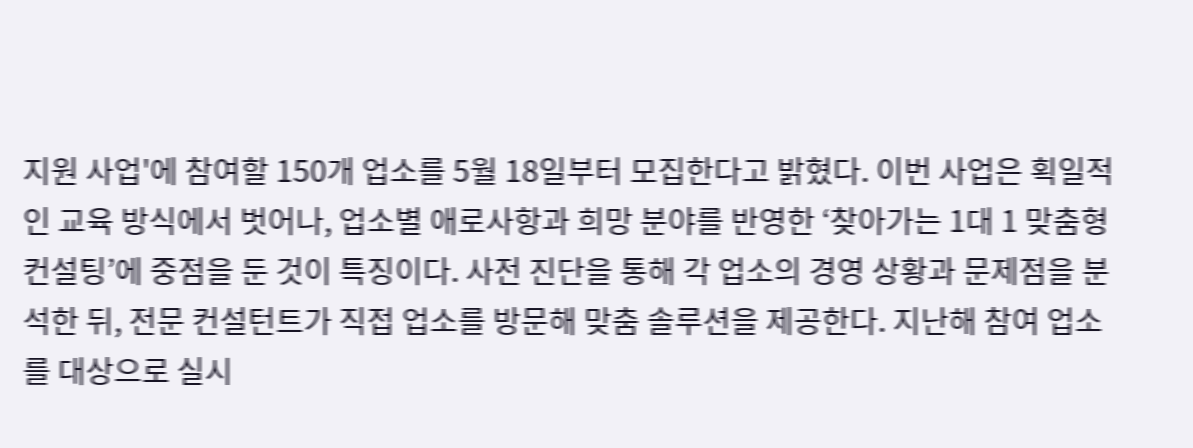지원 사업'에 참여할 150개 업소를 5월 18일부터 모집한다고 밝혔다. 이번 사업은 획일적인 교육 방식에서 벗어나, 업소별 애로사항과 희망 분야를 반영한 ‘찾아가는 1대 1 맞춤형 컨설팅’에 중점을 둔 것이 특징이다. 사전 진단을 통해 각 업소의 경영 상황과 문제점을 분석한 뒤, 전문 컨설턴트가 직접 업소를 방문해 맞춤 솔루션을 제공한다. 지난해 참여 업소를 대상으로 실시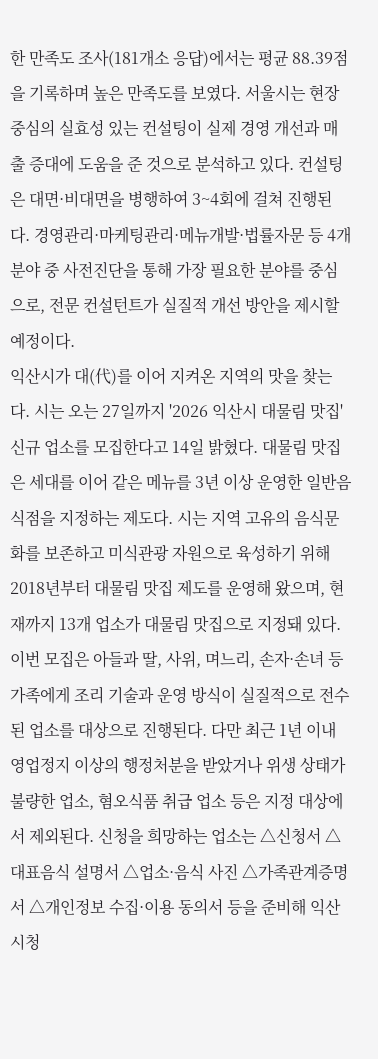한 만족도 조사(181개소 응답)에서는 평균 88.39점을 기록하며 높은 만족도를 보였다. 서울시는 현장 중심의 실효성 있는 컨설팅이 실제 경영 개선과 매출 증대에 도움을 준 것으로 분석하고 있다. 컨설팅은 대면·비대면을 병행하여 3~4회에 걸쳐 진행된다. 경영관리·마케팅관리·메뉴개발·법률자문 등 4개 분야 중 사전진단을 통해 가장 필요한 분야를 중심으로, 전문 컨설턴트가 실질적 개선 방안을 제시할 예정이다.
익산시가 대(代)를 이어 지켜온 지역의 맛을 찾는다. 시는 오는 27일까지 '2026 익산시 대물림 맛집' 신규 업소를 모집한다고 14일 밝혔다. 대물림 맛집은 세대를 이어 같은 메뉴를 3년 이상 운영한 일반음식점을 지정하는 제도다. 시는 지역 고유의 음식문화를 보존하고 미식관광 자원으로 육성하기 위해 2018년부터 대물림 맛집 제도를 운영해 왔으며, 현재까지 13개 업소가 대물림 맛집으로 지정돼 있다. 이번 모집은 아들과 딸, 사위, 며느리, 손자·손녀 등 가족에게 조리 기술과 운영 방식이 실질적으로 전수된 업소를 대상으로 진행된다. 다만 최근 1년 이내 영업정지 이상의 행정처분을 받았거나 위생 상태가 불량한 업소, 혐오식품 취급 업소 등은 지정 대상에서 제외된다. 신청을 희망하는 업소는 △신청서 △대표음식 설명서 △업소·음식 사진 △가족관계증명서 △개인정보 수집·이용 동의서 등을 준비해 익산시청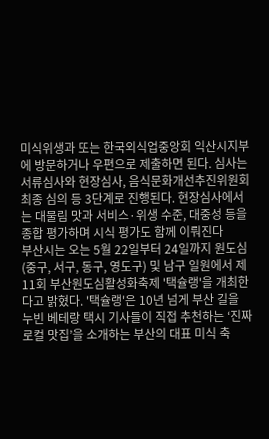미식위생과 또는 한국외식업중앙회 익산시지부에 방문하거나 우편으로 제출하면 된다. 심사는 서류심사와 현장심사, 음식문화개선추진위원회 최종 심의 등 3단계로 진행된다. 현장심사에서는 대물림 맛과 서비스·위생 수준, 대중성 등을 종합 평가하며 시식 평가도 함께 이뤄진다
부산시는 오는 5월 22일부터 24일까지 원도심(중구, 서구, 동구, 영도구) 및 남구 일원에서 제11회 부산원도심활성화축제 '택슐랭'을 개최한다고 밝혔다. '택슐랭'은 10년 넘게 부산 길을 누빈 베테랑 택시 기사들이 직접 추천하는 ‘진짜 로컬 맛집’을 소개하는 부산의 대표 미식 축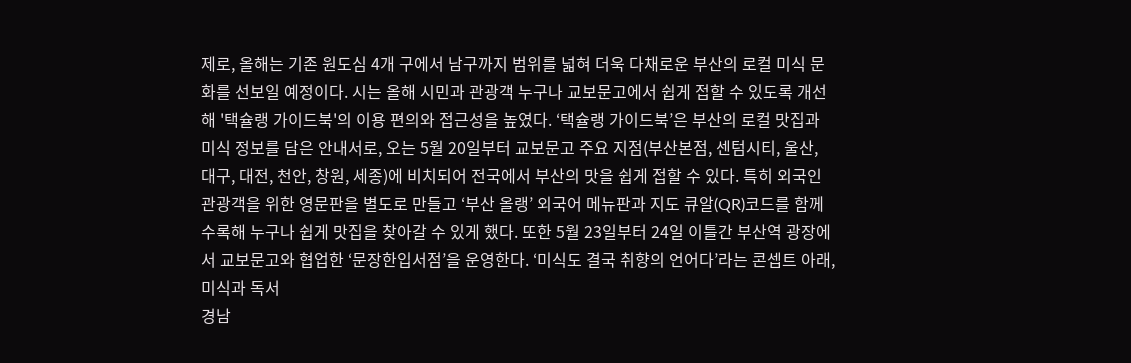제로, 올해는 기존 원도심 4개 구에서 남구까지 범위를 넓혀 더욱 다채로운 부산의 로컬 미식 문화를 선보일 예정이다. 시는 올해 시민과 관광객 누구나 교보문고에서 쉽게 접할 수 있도록 개선해 '택슐랭 가이드북'의 이용 편의와 접근성을 높였다. ‘택슐랭 가이드북’은 부산의 로컬 맛집과 미식 정보를 담은 안내서로, 오는 5월 20일부터 교보문고 주요 지점(부산본점, 센텀시티, 울산, 대구, 대전, 천안, 창원, 세종)에 비치되어 전국에서 부산의 맛을 쉽게 접할 수 있다. 특히 외국인 관광객을 위한 영문판을 별도로 만들고 ‘부산 올랭’ 외국어 메뉴판과 지도 큐알(QR)코드를 함께 수록해 누구나 쉽게 맛집을 찾아갈 수 있게 했다. 또한 5월 23일부터 24일 이틀간 부산역 광장에서 교보문고와 협업한 ‘문장한입서점’을 운영한다. ‘미식도 결국 취향의 언어다’라는 콘셉트 아래, 미식과 독서
경남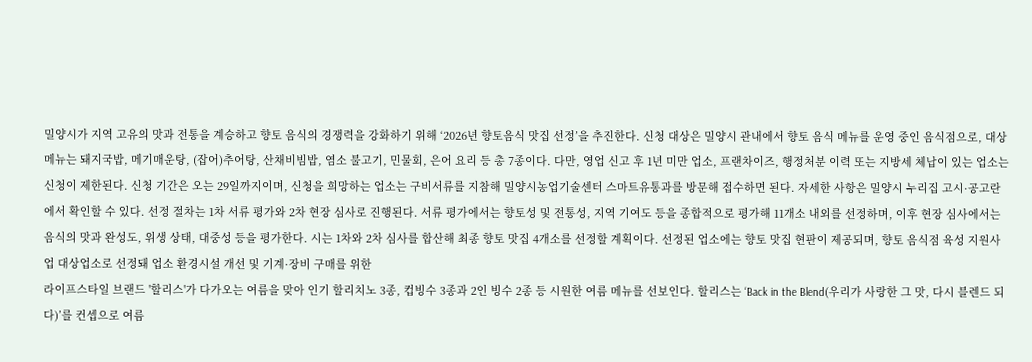밀양시가 지역 고유의 맛과 전통을 계승하고 향토 음식의 경쟁력을 강화하기 위해 ‘2026년 향토음식 맛집 선정’을 추진한다. 신청 대상은 밀양시 관내에서 향토 음식 메뉴를 운영 중인 음식점으로, 대상 메뉴는 돼지국밥, 메기매운탕, (잡어)추어탕, 산채비빔밥, 염소 불고기, 민물회, 은어 요리 등 총 7종이다. 다만, 영업 신고 후 1년 미만 업소, 프랜차이즈, 행정처분 이력 또는 지방세 체납이 있는 업소는 신청이 제한된다. 신청 기간은 오는 29일까지이며, 신청을 희망하는 업소는 구비서류를 지참해 밀양시농업기술센터 스마트유통과를 방문해 접수하면 된다. 자세한 사항은 밀양시 누리집 고시·공고란에서 확인할 수 있다. 선정 절차는 1차 서류 평가와 2차 현장 심사로 진행된다. 서류 평가에서는 향토성 및 전통성, 지역 기여도 등을 종합적으로 평가해 11개소 내외를 선정하며, 이후 현장 심사에서는 음식의 맛과 완성도, 위생 상태, 대중성 등을 평가한다. 시는 1차와 2차 심사를 합산해 최종 향토 맛집 4개소를 선정할 계획이다. 선정된 업소에는 향토 맛집 현판이 제공되며, 향토 음식점 육성 지원사업 대상업소로 선정돼 업소 환경시설 개선 및 기계·장비 구매를 위한
라이프스타일 브랜드 '할리스'가 다가오는 여름을 맞아 인기 할리치노 3종, 컵빙수 3종과 2인 빙수 2종 등 시원한 여름 메뉴를 선보인다. 할리스는 ‘Back in the Blend(우리가 사랑한 그 맛, 다시 블렌드 되다)’를 컨셉으로 여름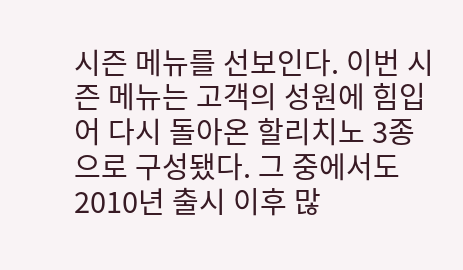시즌 메뉴를 선보인다. 이번 시즌 메뉴는 고객의 성원에 힘입어 다시 돌아온 할리치노 3종으로 구성됐다. 그 중에서도 2010년 출시 이후 많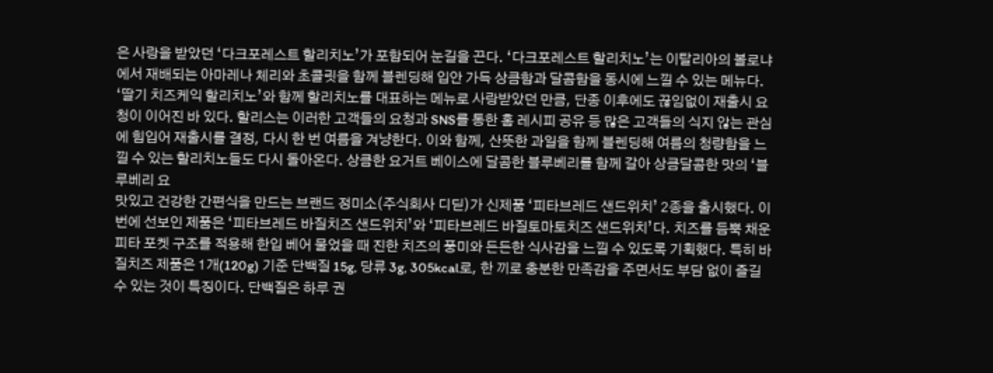은 사랑을 받았던 ‘다크포레스트 할리치노’가 포함되어 눈길을 끈다. ‘다크포레스트 할리치노’는 이탈리아의 볼로냐에서 재배되는 아마레나 체리와 초콜릿을 함께 블렌딩해 입안 가득 상큼함과 달콤함을 동시에 느낄 수 있는 메뉴다. ‘딸기 치즈케익 할리치노’와 함께 할리치노를 대표하는 메뉴로 사랑받았던 만큼, 단종 이후에도 끊임없이 재출시 요청이 이어진 바 있다. 할리스는 이러한 고객들의 요청과 SNS를 통한 홈 레시피 공유 등 많은 고객들의 식지 않는 관심에 힘입어 재출시를 결정, 다시 한 번 여름을 겨냥한다. 이와 함께, 산뜻한 과일을 함께 블렌딩해 여름의 청량함을 느낄 수 있는 할리치노들도 다시 돌아온다. 상큼한 요거트 베이스에 달콤한 블루베리를 함께 갈아 상큼달콤한 맛의 ‘블루베리 요
맛있고 건강한 간편식을 만드는 브랜드 정미소(주식회사 디딛)가 신제품 ‘피타브레드 샌드위치’ 2종을 출시했다. 이번에 선보인 제품은 ‘피타브레드 바질치즈 샌드위치’와 ‘피타브레드 바질토마토치즈 샌드위치’다. 치즈를 듬뿍 채운 피타 포켓 구조를 적용해 한입 베어 물었을 때 진한 치즈의 풍미와 든든한 식사감을 느낄 수 있도록 기획했다. 특히 바질치즈 제품은 1개(120g) 기준 단백질 15g, 당류 3g, 305kcal로, 한 끼로 충분한 만족감을 주면서도 부담 없이 즐길 수 있는 것이 특징이다. 단백질은 하루 권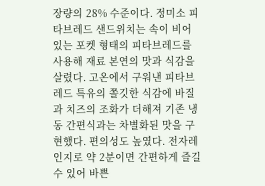장량의 28% 수준이다. 정미소 피타브레드 샌드위치는 속이 비어 있는 포켓 형태의 피타브레드를 사용해 재료 본연의 맛과 식감을 살렸다. 고온에서 구워낸 피타브레드 특유의 쫄깃한 식감에 바질과 치즈의 조화가 더해져 기존 냉동 간편식과는 차별화된 맛을 구현했다. 편의성도 높였다. 전자레인지로 약 2분이면 간편하게 즐길 수 있어 바쁜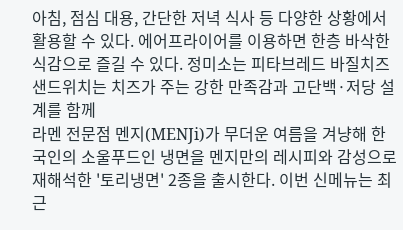아침, 점심 대용, 간단한 저녁 식사 등 다양한 상황에서 활용할 수 있다. 에어프라이어를 이용하면 한층 바삭한 식감으로 즐길 수 있다. 정미소는 피타브레드 바질치즈 샌드위치는 치즈가 주는 강한 만족감과 고단백·저당 설계를 함께
라멘 전문점 멘지(MENJi)가 무더운 여름을 겨냥해 한국인의 소울푸드인 냉면을 멘지만의 레시피와 감성으로 재해석한 '토리냉면' 2종을 출시한다. 이번 신메뉴는 최근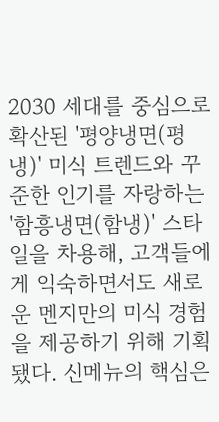2030 세대를 중심으로 확산된 '평양냉면(평냉)' 미식 트렌드와 꾸준한 인기를 자랑하는 '함흥냉면(함냉)' 스타일을 차용해, 고객들에게 익숙하면서도 새로운 멘지만의 미식 경험을 제공하기 위해 기획됐다. 신메뉴의 핵심은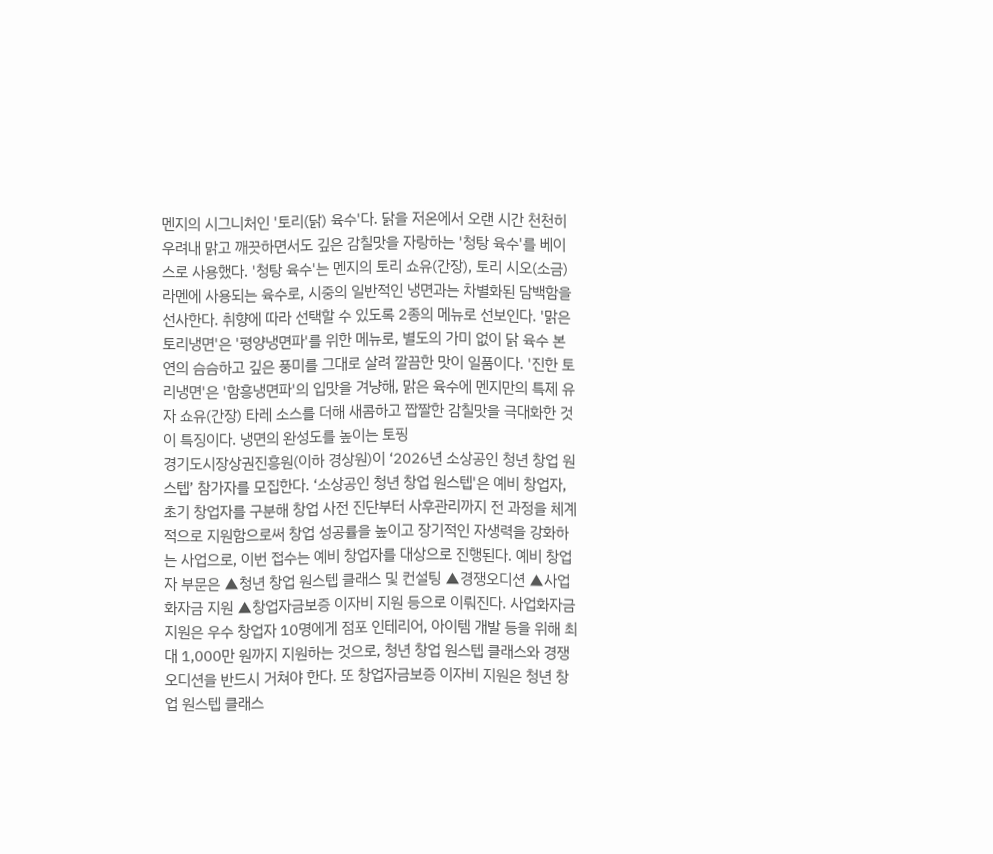멘지의 시그니처인 '토리(닭) 육수'다. 닭을 저온에서 오랜 시간 천천히 우려내 맑고 깨끗하면서도 깊은 감칠맛을 자랑하는 '청탕 육수'를 베이스로 사용했다. '청탕 육수'는 멘지의 토리 쇼유(간장), 토리 시오(소금) 라멘에 사용되는 육수로, 시중의 일반적인 냉면과는 차별화된 담백함을 선사한다. 취향에 따라 선택할 수 있도록 2종의 메뉴로 선보인다. '맑은 토리냉면'은 '평양냉면파'를 위한 메뉴로, 별도의 가미 없이 닭 육수 본연의 슴슴하고 깊은 풍미를 그대로 살려 깔끔한 맛이 일품이다. '진한 토리냉면'은 '함흥냉면파'의 입맛을 겨냥해, 맑은 육수에 멘지만의 특제 유자 쇼유(간장) 타레 소스를 더해 새콤하고 짭짤한 감칠맛을 극대화한 것이 특징이다. 냉면의 완성도를 높이는 토핑
경기도시장상권진흥원(이하 경상원)이 ‘2026년 소상공인 청년 창업 원스텝’ 참가자를 모집한다. ‘소상공인 청년 창업 원스텝'은 예비 창업자, 초기 창업자를 구분해 창업 사전 진단부터 사후관리까지 전 과정을 체계적으로 지원함으로써 창업 성공률을 높이고 장기적인 자생력을 강화하는 사업으로, 이번 접수는 예비 창업자를 대상으로 진행된다. 예비 창업자 부문은 ▲청년 창업 원스텝 클래스 및 컨설팅 ▲경쟁오디션 ▲사업화자금 지원 ▲창업자금보증 이자비 지원 등으로 이뤄진다. 사업화자금 지원은 우수 창업자 10명에게 점포 인테리어, 아이템 개발 등을 위해 최대 1,000만 원까지 지원하는 것으로, 청년 창업 원스텝 클래스와 경쟁오디션을 반드시 거쳐야 한다. 또 창업자금보증 이자비 지원은 청년 창업 원스텝 클래스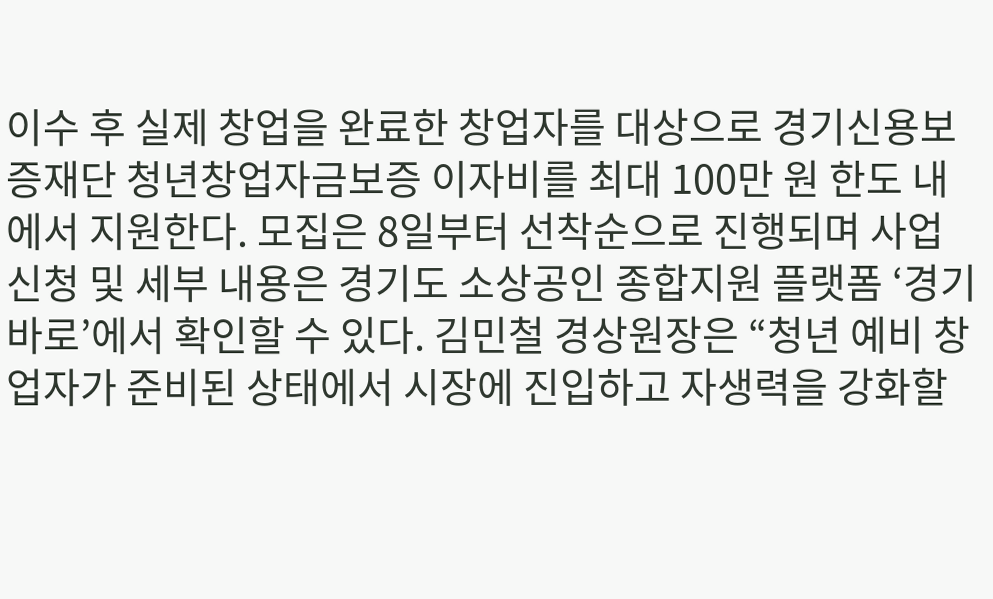이수 후 실제 창업을 완료한 창업자를 대상으로 경기신용보증재단 청년창업자금보증 이자비를 최대 100만 원 한도 내에서 지원한다. 모집은 8일부터 선착순으로 진행되며 사업 신청 및 세부 내용은 경기도 소상공인 종합지원 플랫폼 ‘경기바로’에서 확인할 수 있다. 김민철 경상원장은 “청년 예비 창업자가 준비된 상태에서 시장에 진입하고 자생력을 강화할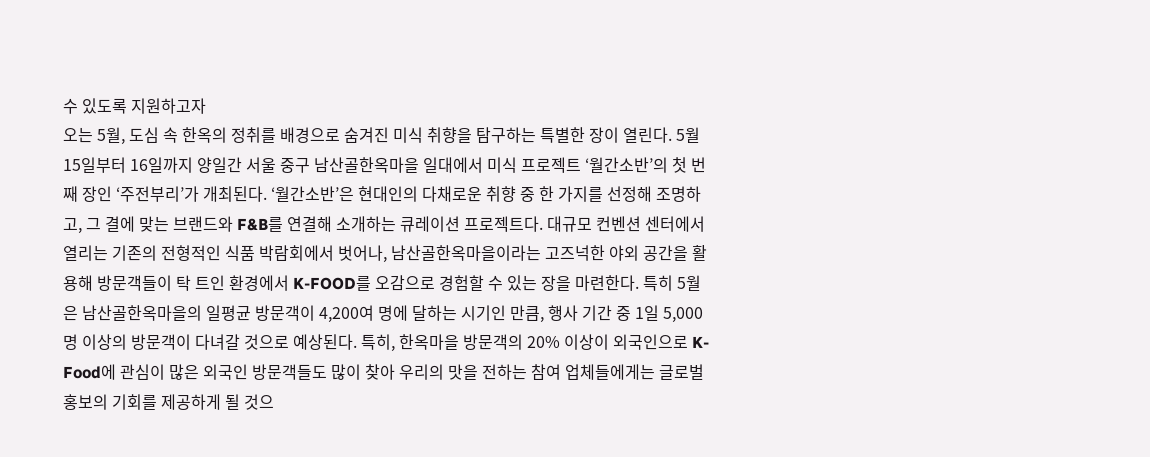수 있도록 지원하고자
오는 5월, 도심 속 한옥의 정취를 배경으로 숨겨진 미식 취향을 탐구하는 특별한 장이 열린다. 5월 15일부터 16일까지 양일간 서울 중구 남산골한옥마을 일대에서 미식 프로젝트 ‘월간소반’의 첫 번째 장인 ‘주전부리’가 개최된다. ‘월간소반’은 현대인의 다채로운 취향 중 한 가지를 선정해 조명하고, 그 결에 맞는 브랜드와 F&B를 연결해 소개하는 큐레이션 프로젝트다. 대규모 컨벤션 센터에서 열리는 기존의 전형적인 식품 박람회에서 벗어나, 남산골한옥마을이라는 고즈넉한 야외 공간을 활용해 방문객들이 탁 트인 환경에서 K-FOOD를 오감으로 경험할 수 있는 장을 마련한다. 특히 5월은 남산골한옥마을의 일평균 방문객이 4,200여 명에 달하는 시기인 만큼, 행사 기간 중 1일 5,000명 이상의 방문객이 다녀갈 것으로 예상된다. 특히, 한옥마을 방문객의 20% 이상이 외국인으로 K-Food에 관심이 많은 외국인 방문객들도 많이 찾아 우리의 맛을 전하는 참여 업체들에게는 글로벌 홍보의 기회를 제공하게 될 것으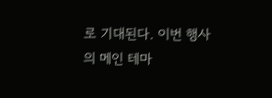로 기대된다. 이번 행사의 메인 테마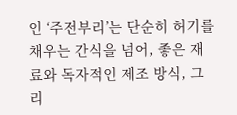인 ‘주전부리’는 단순히 허기를 채우는 간식을 넘어, 좋은 재료와 독자적인 제조 방식, 그리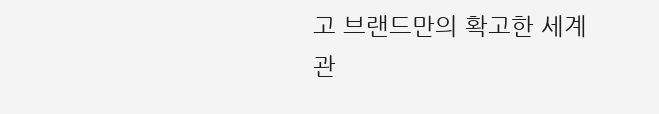고 브랜드만의 확고한 세계관